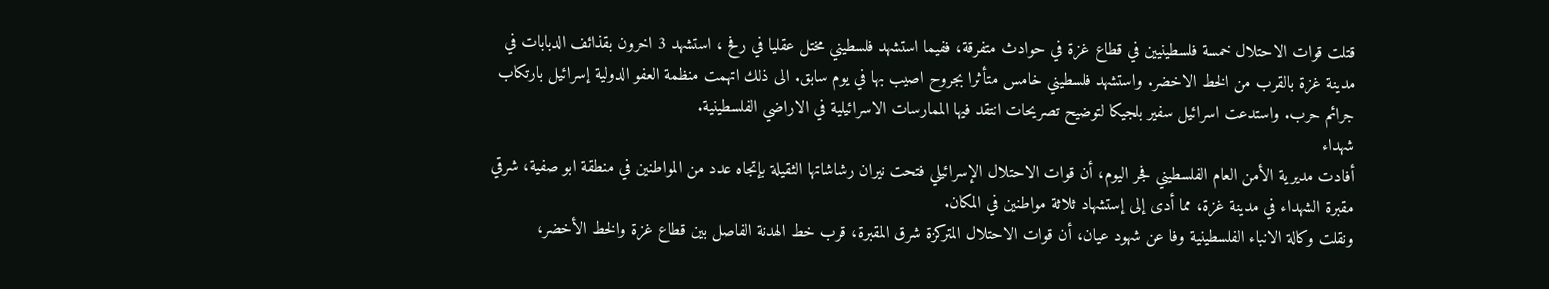قتلت قوات الاحتلال خمسة فلسطينيين في قطاع غزة في حوادث متفرقة، ففيما استشهد فلسطيني مختل عقليا في رفح ، استشهد 3 اخرون بقذائف الدبابات في مدينة غزة بالقرب من الخط الاخضر. واستشهد فلسطيني خامس متأثرا بجروح اصيب بها في يوم سابق. الى ذلك اتهمت منظمة العفو الدولية إسرائيل بارتكاب جرائم حرب. واستدعت اسرائيل سفير بلجيكا لتوضيح تصريحات انتقد فيها الممارسات الاسرائيلية في الاراضي الفلسطينية.
شهداء
أفادت مديرية الأمن العام الفلسطيني فجر اليوم، أن قوات الاحتلال الإسرائيلي فتحت نيران رشاشاتها الثقيلة بإتجاه عدد من المواطنين في منطقة ابو صفية، شرقي مقبرة الشهداء في مدينة غزة، مما أدى إلى إستشهاد ثلاثة مواطنين في المكان.
ونقلت وكالة الانباء الفلسطينية وفا عن شهود عيان، أن قوات الاحتلال المتركزة شرق المقبرة، قرب خط الهدنة الفاصل بين قطاع غزة والخط الأخضر،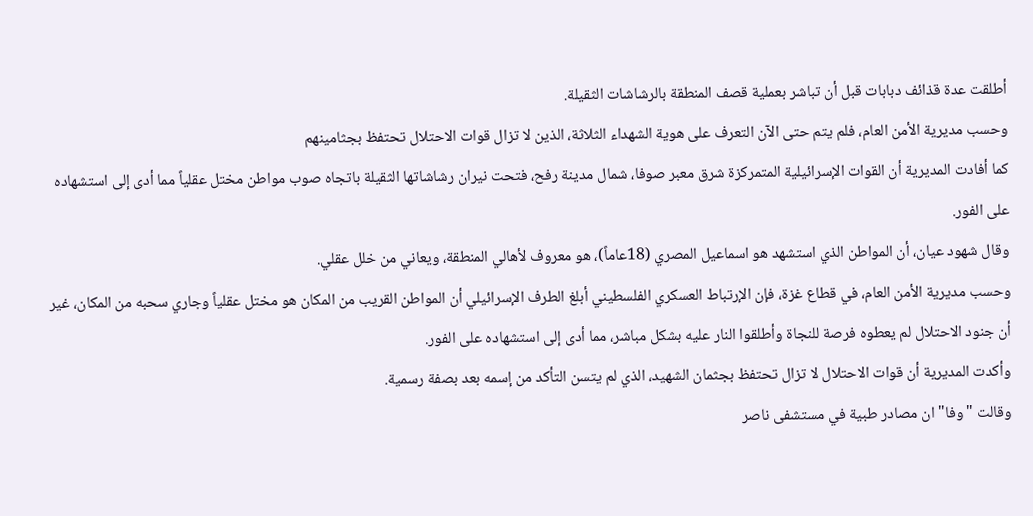أطلقت عدة قذائف دبابات قبل أن تباشر بعملية قصف المنطقة بالرشاشات الثقيلة.
وحسب مديرية الأمن العام، فلم يتم حتى الآن التعرف على هوية الشهداء الثلاثة، الذين لا تزال قوات الاحتلال تحتفظ بجثامينهم
كما أفادت المديرية أن القوات الإسرائيلية المتمركزة شرق معبر صوفا، شمال مدينة رفح، فتحت نيران رشاشاتها الثقيلة باتجاه صوب مواطن مختل عقلياً مما أدى إلى استشهاده على الفور.
وقال شهود عيان، أن المواطن الذي استشهد هو اسماعيل المصري (18عاماً)، هو معروف لأهالي المنطقة، ويعاني من خلل عقلي.
وحسب مديرية الأمن العام، في قطاع غزة، فإن الإرتباط العسكري الفلسطيني أبلغ الطرف الإسرائيلي أن المواطن القريب من المكان هو مختل عقلياً وجاري سحبه من المكان، غير أن جنود الاحتلال لم يعطوه فرصة للنجاة وأطلقوا النار عليه بشكل مباشر، مما أدى إلى استشهاده على الفور.
وأكدت المديرية أن قوات الاحتلال لا تزال تحتفظ بجثمان الشهيد، الذي لم يتسن التأكد من إسمه بعد بصفة رسمية.
وقالت "وفا" ان مصادر طبية في مستشفى ناصر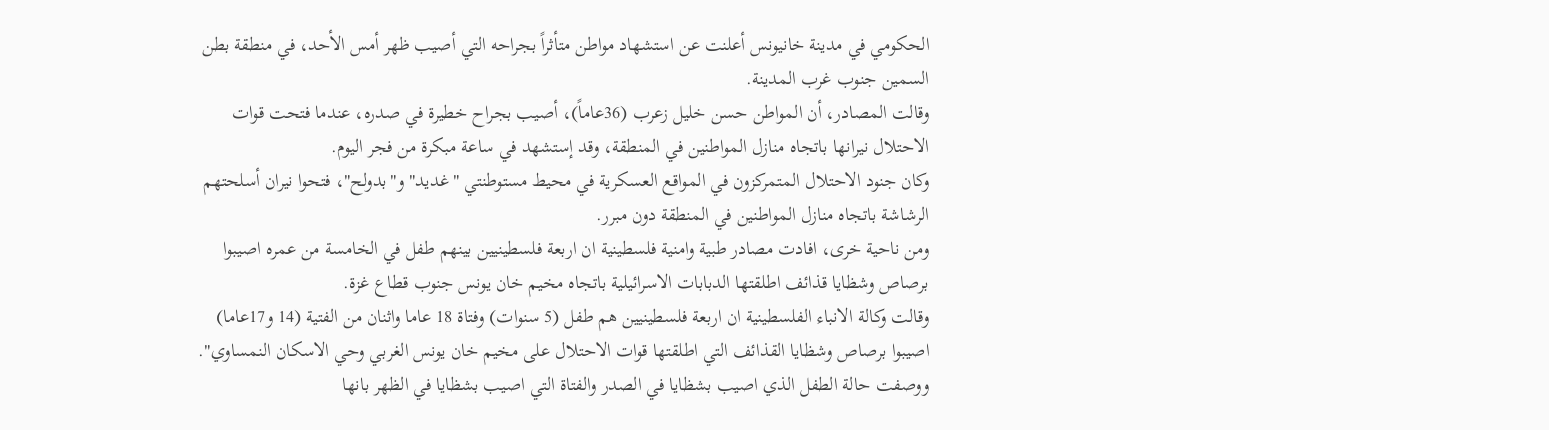الحكومي في مدينة خانيونس أعلنت عن استشهاد مواطن متأثراً بجراحه التي أصيب ظهر أمس الأحد، في منطقة بطن السمين جنوب غرب المدينة.
وقالت المصادر، أن المواطن حسن خليل زعرب (36عاماً)، أصيب بجراح خطيرة في صدره، عندما فتحت قوات الاحتلال نيرانها باتجاه منازل المواطنين في المنطقة، وقد إستشهد في ساعة مبكرة من فجر اليوم.
وكان جنود الاحتلال المتمركزون في المواقع العسكرية في محيط مستوطنتي "غديد" و"بدولح"، فتحوا نيران أسلحتهم الرشاشة باتجاه منازل المواطنين في المنطقة دون مبرر.
ومن ناحية خرى، افادت مصادر طبية وامنية فلسطينية ان اربعة فلسطينيين بينهم طفل في الخامسة من عمره اصيبوا برصاص وشظايا قذائف اطلقتها الدبابات الاسرائيلية باتجاه مخيم خان يونس جنوب قطاع غزة.
وقالت وكالة الانباء الفلسطينية ان اربعة فلسطينيين هم طفل (5 سنوات) وفتاة 18 عاما واثنان من الفتية (14 و17عاما) اصيبوا برصاص وشظايا القذائف التي اطلقتها قوات الاحتلال على مخيم خان يونس الغربي وحي الاسكان النمساوي".
ووصفت حالة الطفل الذي اصيب بشظايا في الصدر والفتاة التي اصيب بشظايا في الظهر بانها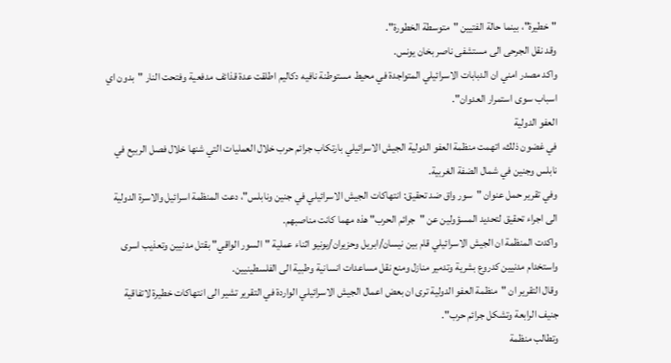"خطيرة"، بينما حالة الفتيين "متوسطة الخطورة".
وقد نقل الجرحى الى مستشفى ناصر بخان يونس.
واكد مصدر امني ان الدبابات الاسرائيلي المتواجدة في محيط مستوطنة نافيه دكاليم اطلقت عدة قذائف مدفعية وفتحت النار "بدون اي اسباب سوى استمرار العدوان".
العفو الدولية
في غضون ذلك، اتهمت منظمة العفو الدولية الجيش الاسرائيلي بارتكاب جرائم حرب خلال العمليات التي شنها خلال فصل الربيع في نابلس وجنين في شمال الضفة الغربية.
وفي تقرير حمل عنوان "سور واق ضد تحقيق: انتهاكات الجيش الاسرائيلي في جنين ونابلس"، دعت المنظمة اسرائيل والاسرة الدولية الى اجراء تحقيق لتحديد المسؤولين عن "جرائم الحرب" هذه مهما كانت مناصبهم.
واكدت المنظمة ان الجيش الاسرائيلي قام بين نيسان/ابريل وحزيران/يونيو اثناء عملية "السور الواقي" بقتل مدنيين وتعذيب اسرى واستخدام مدنيين كدروع بشرية وتدمير منازل ومنع نقل مساعدات انسانية وطبية الى الفلسطينيين.
وقال التقرير ان "منظمة العفو الدولية ترى ان بعض اعمال الجيش الاسرائيلي الواردة في التقرير تشير الى انتهاكات خطيرة لاتفاقية جنيف الرابعة وتشكل جرائم حرب".
وتطالب منظمة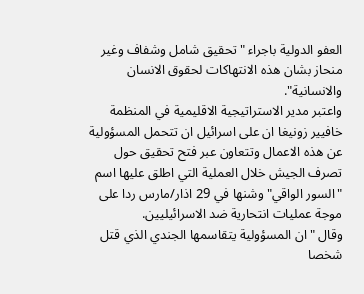العفو الدولية باجراء "تحقيق شامل وشفاف وغير منحاز بشان هذه الانتهاكات لحقوق الانسان والانسانية".
واعتبر مدير الاستراتيجية الاقليمية في المنظمة خافيير زونيغا ان على اسرائيل ان تتحمل المسؤولية عن هذه الاعمال وتتعاون عبر فتح تحقيق حول تصرف الجيش خلال العملية التي اطلق عليها اسم "السور الواقي" وشنها في 29 اذار/مارس ردا على موجة عمليات انتحارية ضد الاسرائيليين.
وقال "ان المسؤولية يتقاسمها الجندي الذي قتل شخصا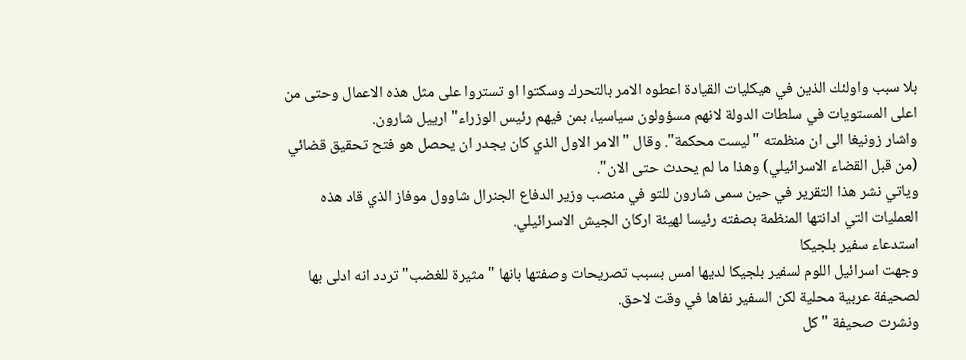بلا سبب واولئك الذين في هيكليات القيادة اعطوه الامر بالتحرك وسكتوا او تستروا على مثل هذه الاعمال وحتى من اعلى المستويات في سلطات الدولة لانهم مسؤولون سياسيا، بمن فيهم رئيس الوزراء" ارييل شارون.
واشار زونيغا الى ان منظمته "ليست محكمة". وقال "الامر الاول الذي كان يجدر ان يحصل هو فتح تحقيق قضائي (من قبل القضاء الاسرائيلي) وهذا ما لم يحدث حتى الان".
وياتي نشر هذا التقرير في حين سمى شارون للتو في منصب وزير الدفاع الجنرال شاوول موفاز الذي قاد هذه العمليات التي ادانتها المنظمة بصفته رئيسا لهيئة اركان الجيش الاسرائيلي.
استدعاء سفير بلجيكا
وجهت اسرائيل اللوم لسفير بلجيكا لديها امس بسبب تصريحات وصفتها بانها "مثيرة للغضب" تردد انه ادلى بها لصحيفة عربية محلية لكن السفير نفاها في وقت لاحق.
ونشرت صحيفة "كل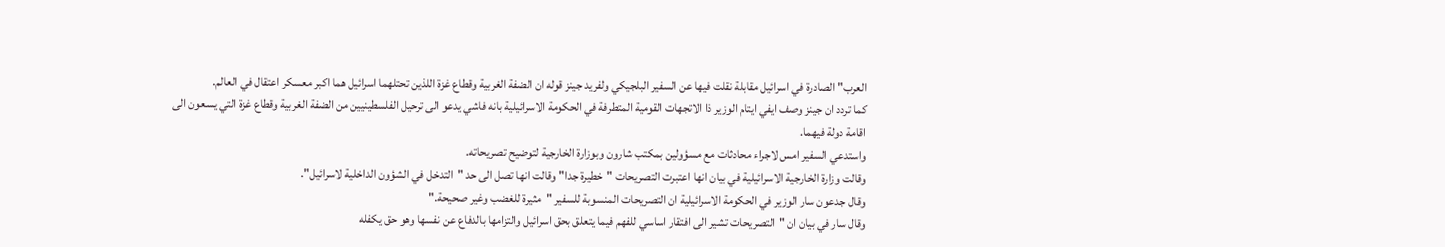العرب" الصادرة في اسرائيل مقابلة نقلت فيها عن السفير البلجيكي ولفريد جينز قوله ان الضفة الغربية وقطاع غزة اللذين تحتلهما اسرائيل هما اكبر معسكر اعتقال في العالم.
كما تردد ان جينز وصف ايفي ايتام الوزير ذا الاتجهات القومية المتطرفة في الحكومة الاسرائيلية بانه فاشي يدعو الى ترحيل الفلسطينيين من الضفة الغربية وقطاع غزة التي يسعون الى اقامة دولة فيهما.
واستدعي السفير امس لاجراء محادثات مع مسؤولين بمكتب شارون وبوزارة الخارجية لتوضيح تصريحاته.
وقالت وزارة الخارجية الاسرائيلية في بيان انها اعتبرت التصريحات "خطيرة جدا" وقالت انها تصل الى حد "التدخل في الشؤون الداخلية لاسرائيل".
وقال جدعون سار الوزير في الحكومة الاسرائيلية ان التصريحات المنسوبة للسفير "مثيرة للغضب وغير صحيحة."
وقال سار في بيان ان "التصريحات تشير الى افتقار اساسي للفهم فيما يتعلق بحق اسرائيل والتزامها بالدفاع عن نفسها وهو حق يكفله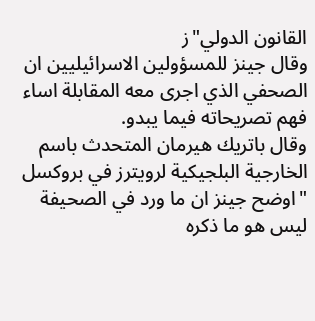القانون الدولي"ز
وقال جينز للمسؤولين الاسرائيليين ان الصحفي الذي اجرى معه المقابلة اساء فهم تصريحاته فيما يبدو.
وقال باتريك هيرمان المتحدث باسم الخارجية البلجيكية لرويترز في بروكسل "اوضح جينز ان ما ورد في الصحيفة ليس هو ما ذكره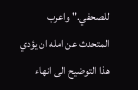للصحفي." واعرب المتحدث عن امله ان يؤدي هذا التوضيح الى انهاء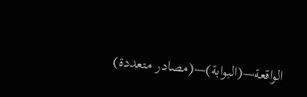الواقعة—(البوابة)—(مصادر متعددة)